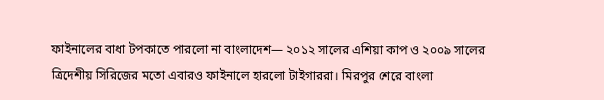ফাইনালের বাধা টপকাতে পারলো না বাংলাদেশ— ২০১২ সালের এশিয়া কাপ ও ২০০৯ সালের ত্রিদেশীয় সিরিজের মতো এবারও ফাইনালে হারলো টাইগাররা। মিরপুর শেরে বাংলা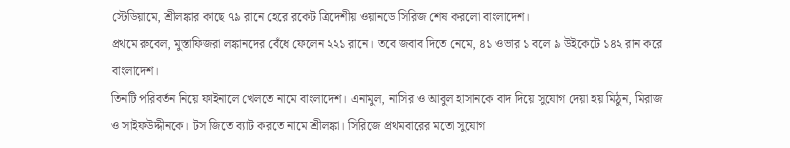স্টেডিয়ামে, শ্রীলঙ্কার কাছে ৭৯ রানে হেরে রকেট ত্রিদেশীয় ওয়ানডে সিরিজ শেষ করলো বাংলাদেশ।
প্রথমে রুবেল, মুস্তাফিজরা লঙ্কানদের বেঁধে ফেলেন ২২১ রানে। তবে জবাব দিতে নেমে, ৪১ ওভার ১ বলে ৯ উইকেটে ১৪২ রান করে বাংলাদেশ।
তিনটি পরিবর্তন নিয়ে ফাইনালে খেলতে নামে বাংলাদেশ। এনামুল, নাসির ও আবুল হাসানকে বাদ দিয়ে সুযোগ দেয়া হয় মিঠুন, মিরাজ ও সাইফউদ্দীনকে। টস জিতে ব্যাট করতে নামে শ্রীলঙ্কা। সিরিজে প্রথমবারের মতো সুযোগ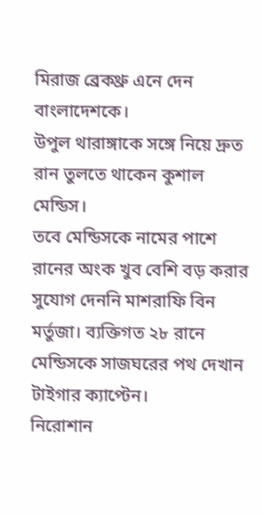মিরাজ ব্রেকথ্রু এনে দেন বাংলাদেশকে।
উপুল থারাঙ্গাকে সঙ্গে নিয়ে দ্রুত রান তুলতে থাকেন কুশাল মেন্ডিস।
তবে মেন্ডিসকে নামের পাশে রানের অংক খুব বেশি বড় করার সুযোগ দেননি মাশরাফি বিন মর্তুজা। ব্যক্তিগত ২৮ রানে মেন্ডিসকে সাজঘরের পথ দেখান টাইগার ক্যাপ্টেন।
নিরোশান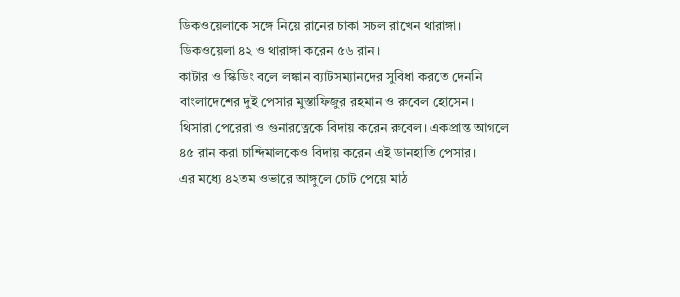ডিকওয়েলাকে সঙ্গে নিয়ে রানের চাকা সচল রাখেন থারাঙ্গা। ডিকওয়েলা ৪২ ও থারাঙ্গা করেন ৫৬ রান।
কাটার ও স্কিডিং বলে লঙ্কান ব্যাটসম্যানদের সুবিধা করতে দেননি বাংলাদেশের দুই পেসার মুস্তাফিজুর রহমান ও রুবেল হোসেন। থিসারা পেরেরা ও গুনারত্নেকে বিদায় করেন রুবেল। একপ্রান্ত আগলে ৪৫ রান করা চান্দিমালকেও বিদায় করেন এই ডানহাতি পেসার।
এর মধ্যে ৪২তম ওভারে আঙ্গুলে চোট পেয়ে মাঠ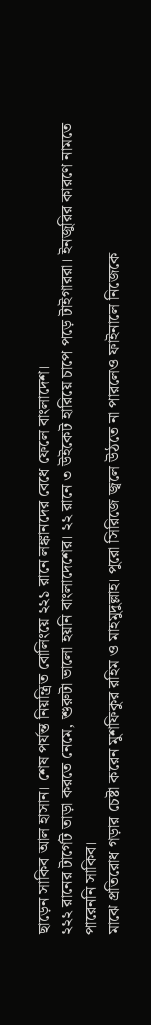ছাড়েন সাকিব আল হাসান। শেষ পর্যন্ত নিয়ন্ত্রিত বোলিংয়ে ২২১ রানে লঙ্কানদের বেধে ফেলে বাংলাদেশ।
২২২ রানের টার্গেট তাড়া করতে নেমে, শুরুটা ভালো হয়নি বাংলাদেশের। ২২ রানে ৩ উইকেট হারিয়ে চাপে পড়ে টাইগাররা। ইনজুরির কারণে নামতে পারেননি সাকিব।
মাঝে প্রতিরোধ গড়ার চেষ্টা করেন মুশফিকুর রহিম ও মাহমুদুল্লাহ। পুরো সিরিজে জ্বলে উঠতে না পারলেও ফাইনালে নিজেকে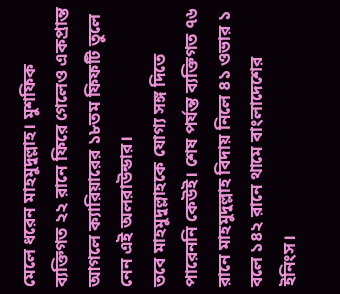মেলে ধরেন মাহমুদুল্লাহ। মুশফিক ব্যক্তিগত ২২ রানে ফিরে গেলেও একপ্রান্ত আগলে ক্যারিয়ারের ১৮তম ফিফটি তুলে নেন এই অলরাউন্ডার।
তবে মাহমুদুল্লাহকে যোগ্য সঙ্গ দিতে পারেননি কেউই। শেষ পর্যন্ত ব্যক্তিগত ৭৬ রানে মাহমুদুল্লাহ বিদায় নিলে ৪১ ওভার ১ বলে ১৪২ রানে থামে বাংলাদেশের ইনিংস।